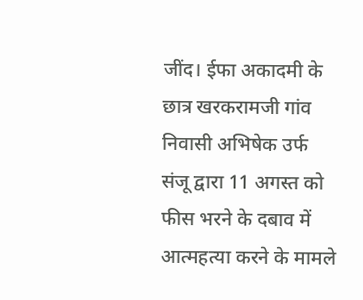जींद। ईफा अकादमी के छात्र खरकरामजी गांव निवासी अभिषेक उर्फ संजू द्वारा 11 अगस्त को फीस भरने के दबाव में आत्महत्या करने के मामले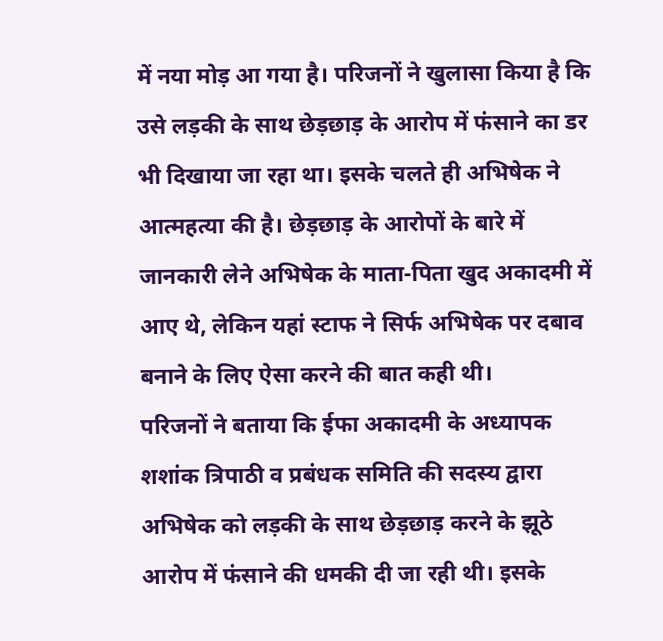में नया मोड़ आ गया है। परिजनों ने खुलासा किया है कि उसे लड़की के साथ छेड़छाड़ के आरोप में फंसाने का डर भी दिखाया जा रहा था। इसके चलते ही अभिषेक ने आत्महत्या की है। छेड़छाड़ के आरोपों के बारे में जानकारी लेने अभिषेक के माता-पिता खुद अकादमी में आए थे, लेकिन यहां स्टाफ ने सिर्फ अभिषेक पर दबाव बनाने के लिए ऐसा करने की बात कही थी।
परिजनों ने बताया कि ईफा अकादमी के अध्यापक शशांक त्रिपाठी व प्रबंधक समिति की सदस्य द्वारा अभिषेक को लड़की के साथ छेड़छाड़ करने के झूठे आरोप में फंसाने की धमकी दी जा रही थी। इसके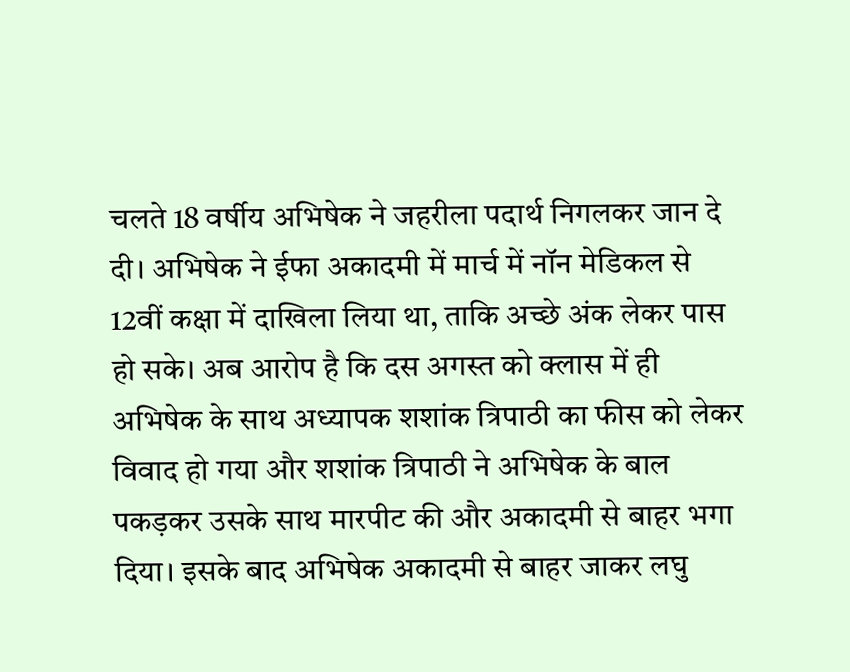चलते 18 वर्षीय अभिषेक ने जहरीला पदार्थ निगलकर जान दे दी। अभिषेक ने ईफा अकादमी में मार्च में नॉन मेडिकल से 12वीं कक्षा में दाखिला लिया था, ताकि अच्छे अंक लेकर पास हो सके। अब आरोप है कि दस अगस्त को क्लास में ही अभिषेक के साथ अध्यापक शशांक त्रिपाठी का फीस को लेकर विवाद हो गया और शशांक त्रिपाठी ने अभिषेक के बाल पकड़कर उसके साथ मारपीट की और अकादमी से बाहर भगा दिया। इसके बाद अभिषेक अकादमी से बाहर जाकर लघु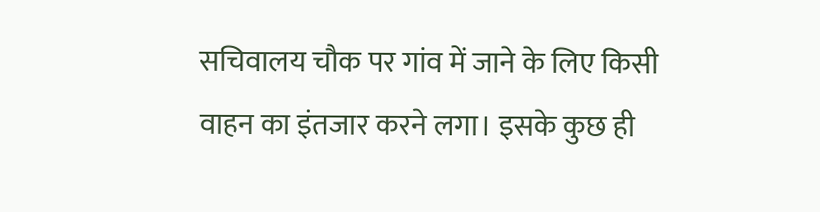सचिवालय चौक पर गांव में जाने के लिए किसी वाहन का इंतजार करने लगा। इसके कुछ ही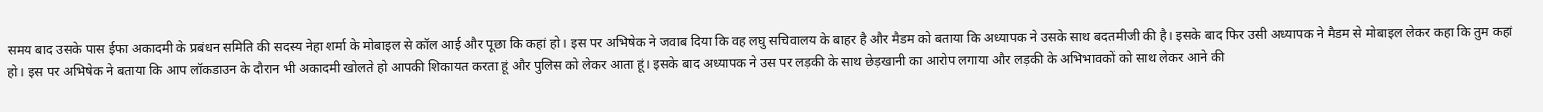समय बाद उसके पास ईफा अकादमी के प्रबंधन समिति की सदस्य नेहा शर्मा के मोबाइल से कॉल आई और पूछा कि कहां हो। इस पर अभिषेक ने जवाब दिया कि वह लघु सचिवालय के बाहर है और मैडम को बताया कि अध्यापक ने उसके साथ बदतमीजी की है। इसके बाद फिर उसी अध्यापक ने मैडम से मोबाइल लेकर कहा कि तुम कहां हो। इस पर अभिषेक ने बताया कि आप लॉकडाउन के दौरान भी अकादमी खोलते हो आपकी शिकायत करता हूं और पुलिस को लेकर आता हूं। इसके बाद अध्यापक ने उस पर लड़की के साथ छेड़खानी का आरोप लगाया और लड़की के अभिभावकों को साथ लेकर आने की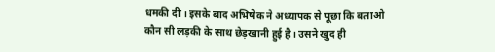धमकी दी। इसके बाद अभिषेक ने अध्यापक से पूछा कि बताओ कौन सी लड़की के साथ छेड़खानी हुई है। उसने खुद ही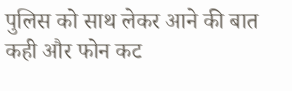पुलिस को साथ लेकर आने की बात कही और फोन कट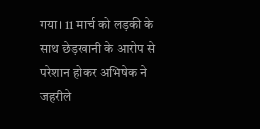गया। 11 मार्च को लड़की के साथ छेड़खानी के आरोप से परेशान होकर अभिषेक ने जहरीले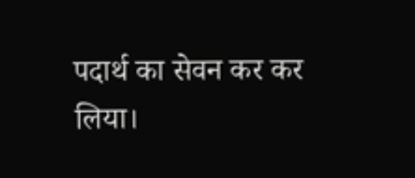पदार्थ का सेवन कर कर लिया।